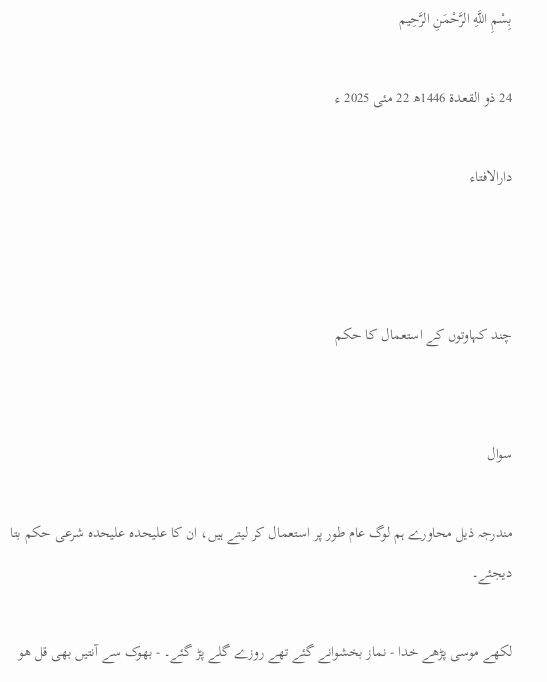بِسْمِ اللَّهِ الرَّحْمَنِ الرَّحِيم

24 ذو القعدة 1446ھ 22 مئی 2025 ء

دارالافتاء



چند کہاوتوں کے استعمال کا حکم


سوال

مندرجہ ذیل محاورے ہم لوگ عام طور پر استعمال کر لیتے ہیں، ان کا علیحدہ علیحدہ شرعی حکم بتا دیجئے۔

لکھے موسی پڑھے خدا - نماز بخشوانے گئے تھے روزے گلے پڑ گئے۔ - بھوک سے آنتیں بھی قل ھو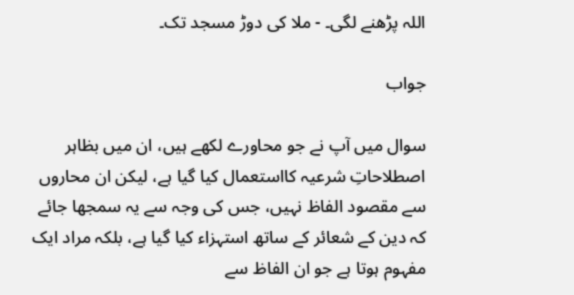اللہ پڑھنے لگی۔ - ملا کی دوڑ مسجد تک۔

جواب

سوال میں آپ نے جو محاورے لکھے ہیں، ان میں بظاہر اصطلاحاتِ شرعیہ کااستعمال کیا گیا ہے، لیکن ان محاروں سے مقصود الفاظ نہیں، جس کی وجہ سے یہ سمجھا جائے کہ دین کے شعائر کے ساتھ استہزاء کیا گیا ہے، بلکہ مراد ایک مفہوم ہوتا ہے جو ان الفاظ سے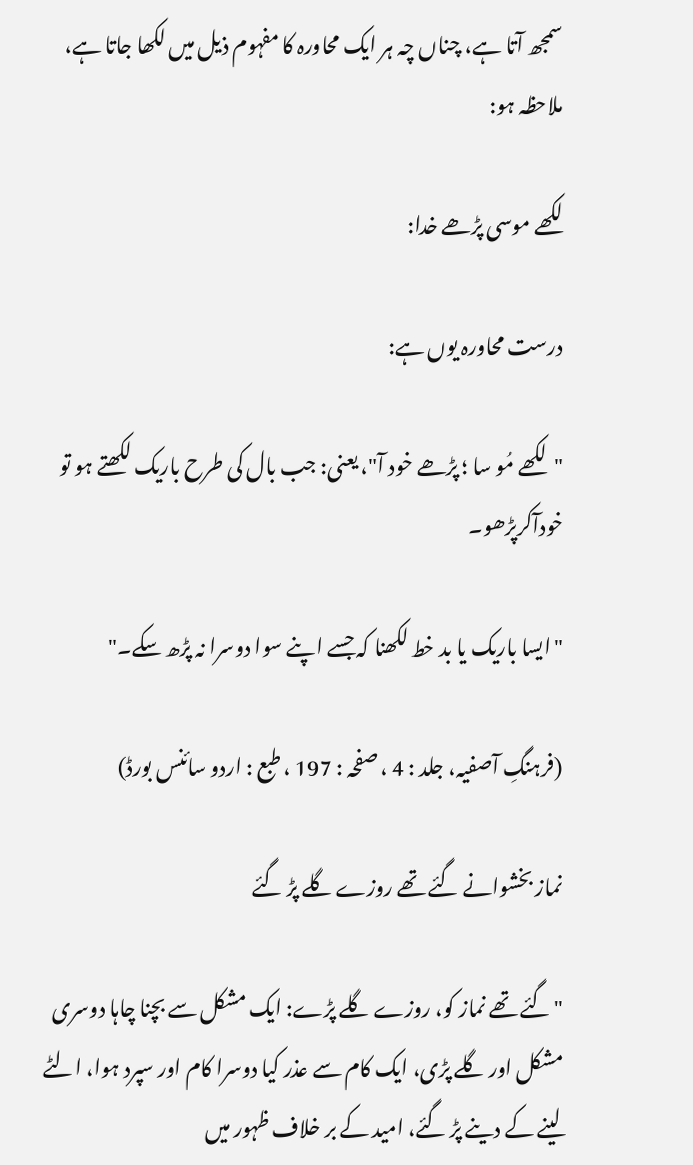سمجھ آتا ہے، چناں چہ ہر ایک محاورہ کا مفہوم ذیل میں لکھا جاتا ہے، ملاحظہ ہو:

لکھے موسی پڑھے خدا:

درست محاورہ یوں ہے:

"لکھے مُو سا ؛ پڑھے خود آ"، یعنی: جب بال کی طرح باریک لکھتے ہو تو خودآکرپڑھو۔

"ایسا باریک یا بد خط لکھنا کہ جسے اپنے سوا دوسرا نہ پڑھ سکے۔"

(فرہنگِ آصفیہ، جلد : 4 ، صفحہ : 197 ، طبع : اردو سائنس بورڈ)

نماز بخشوانے گئے تھے روزے گلے پڑ گئے

"گئے تھے نماز کو، روزے گلے پڑے: ایک مشکل سے بچنا چاہا دوسری مشکل اور گلے پڑی، ایک کام سے عذر کیا دوسرا کام اور سپرد ہوا، الٹے لینے کے دینے پڑ گئے، امید کے بر خلاف ظہور میں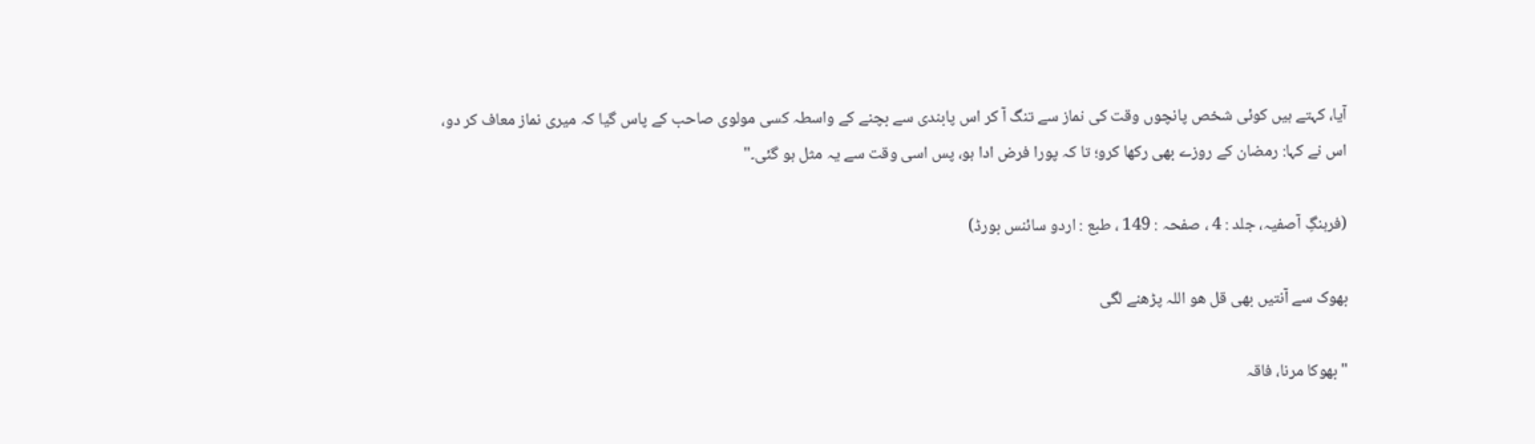آیا، کہتے ہیں کوئی شخص پانچوں وقت کی نماز سے تنگ آ کر اس پابندی سے بچنے کے واسطہ کسی مولوی صاحب کے پاس گیا کہ میری نماز معاف کر دو، اس نے کہا: رمضان کے روزے بھی رکھا کرو؛ تا کہ پورا فرض ادا ہو، پس اسی وقت سے یہ مثل ہو گئی۔"

(فرہنگِ آصفیہ، جلد : 4 ، صفحہ : 149 ، طبع : اردو سائنس بورڈ)

بھوک سے آنتیں بھی قل ھو اللہ پڑھنے لگی

"بھوکا مرنا، فاقہ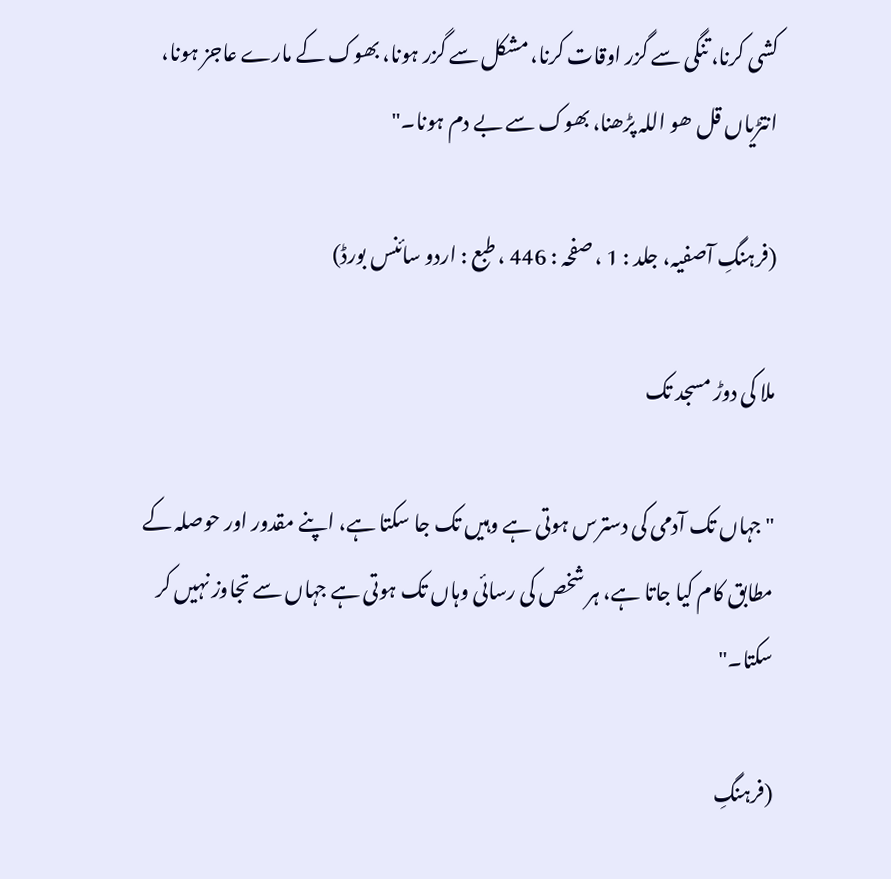کشی کرنا، تنگی سے گزر اوقات کرنا، مشکل سے گزر ہونا، بھوک کے مارے عاجز ہونا، انتڑیاں قل ھو اللہ پڑھنا، بھوک سے بے دم ہونا۔"

(فرہنگِ آصفیہ، جلد : 1 ، صفحہ : 446 ، طبع : اردو سائنس بورڈ)

ملا کی دوڑ مسجد تک

"جہاں تک آدمی کی دسترس ہوتی ہے وہیں تک جا سکتا ہے، اپنے مقدور اور حوصلہ کے مطابق کام کیا جاتا ہے، ہر شخص کی رسائی وہاں تک ہوتی ہے جہاں سے تجاوز نہیں کر سکتا۔"

(فرہنگِ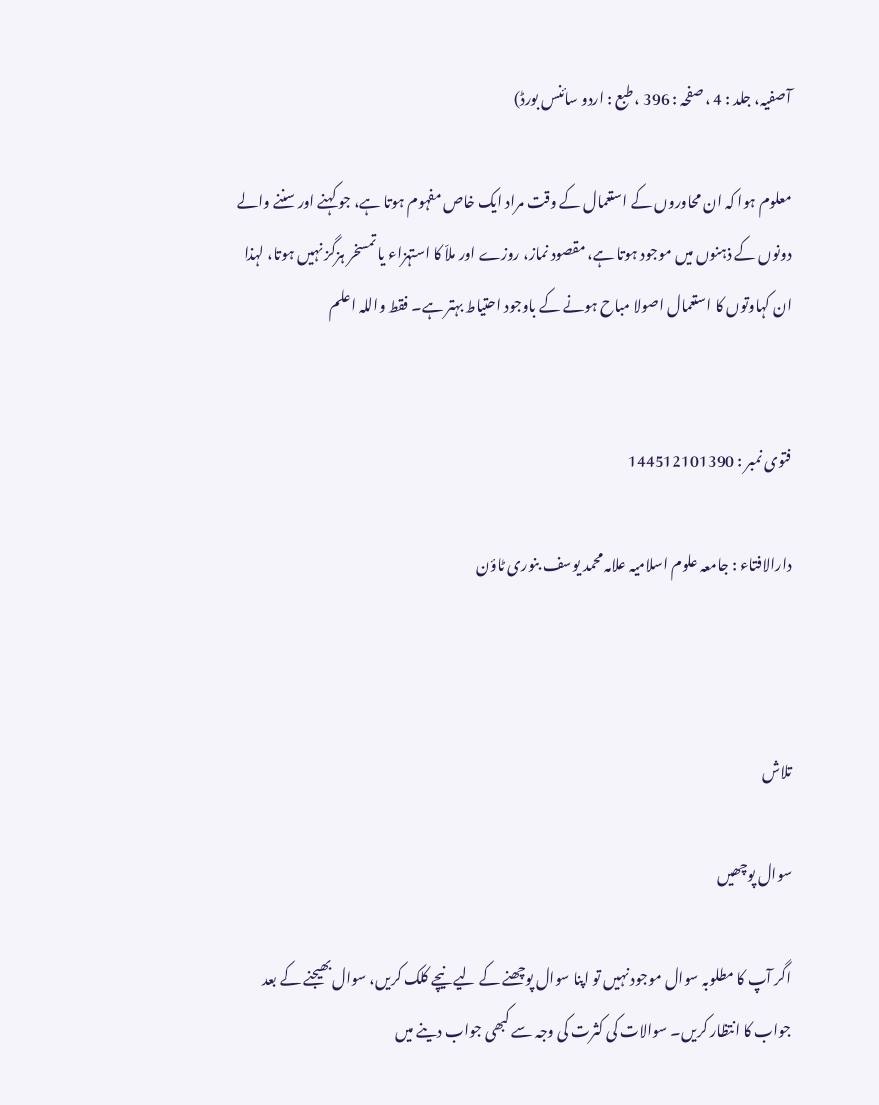آصفیہ، جلد : 4 ، صفحہ : 396 ، طبع : اردو سائنس بورڈ)

معلوم ہوا کہ ان محاوروں کے استعمال کے وقت مراد ایک خاص مفہوم ہوتا ہے، جو کہنے اور سننے والے دونوں کے ذہنوں میں موجود ہوتا ہے، مقصود نماز، روزے اور ملاّ کا استہزاء یا تمسخر ہزگز نہیں ہوتا، لہذا ان کہاوتوں کا استعمال اصولا مباح ہونے کے باوجود احتیاط بہتر ہے۔ فقط واللہ اعلم


فتوی نمبر : 144512101390

دارالافتاء : جامعہ علوم اسلامیہ علامہ محمد یوسف بنوری ٹاؤن



تلاش

سوال پوچھیں

اگر آپ کا مطلوبہ سوال موجود نہیں تو اپنا سوال پوچھنے کے لیے نیچے کلک کریں، سوال بھیجنے کے بعد جواب کا انتظار کریں۔ سوالات کی کثرت کی وجہ سے کبھی جواب دینے میں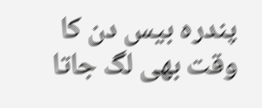پندرہ بیس دن کا وقت بھی لگ جاتا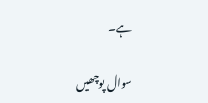ہے۔

سوال پوچھیں